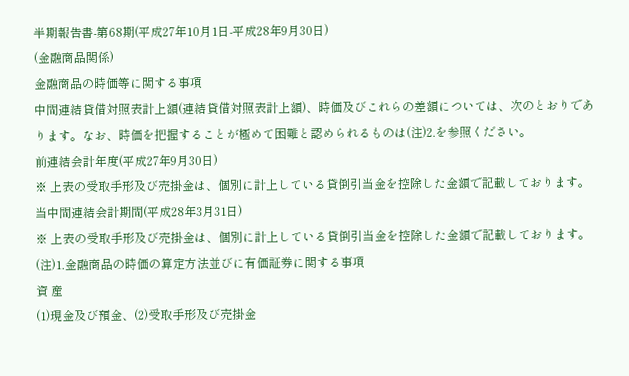半期報告書-第68期(平成27年10月1日-平成28年9月30日)
(金融商品関係)
金融商品の時価等に関する事項
中間連結貸借対照表計上額(連結貸借対照表計上額)、時価及びこれらの差額については、次のとおりであります。なお、時価を把握することが極めて困難と認められるものは(注)2.を参照ください。
前連結会計年度(平成27年9月30日)
※ 上表の受取手形及び売掛金は、個別に計上している貸倒引当金を控除した金額で記載しております。
当中間連結会計期間(平成28年3月31日)
※ 上表の受取手形及び売掛金は、個別に計上している貸倒引当金を控除した金額で記載しております。
(注)1.金融商品の時価の算定方法並びに有価証券に関する事項
資 産
(1)現金及び預金、(2)受取手形及び売掛金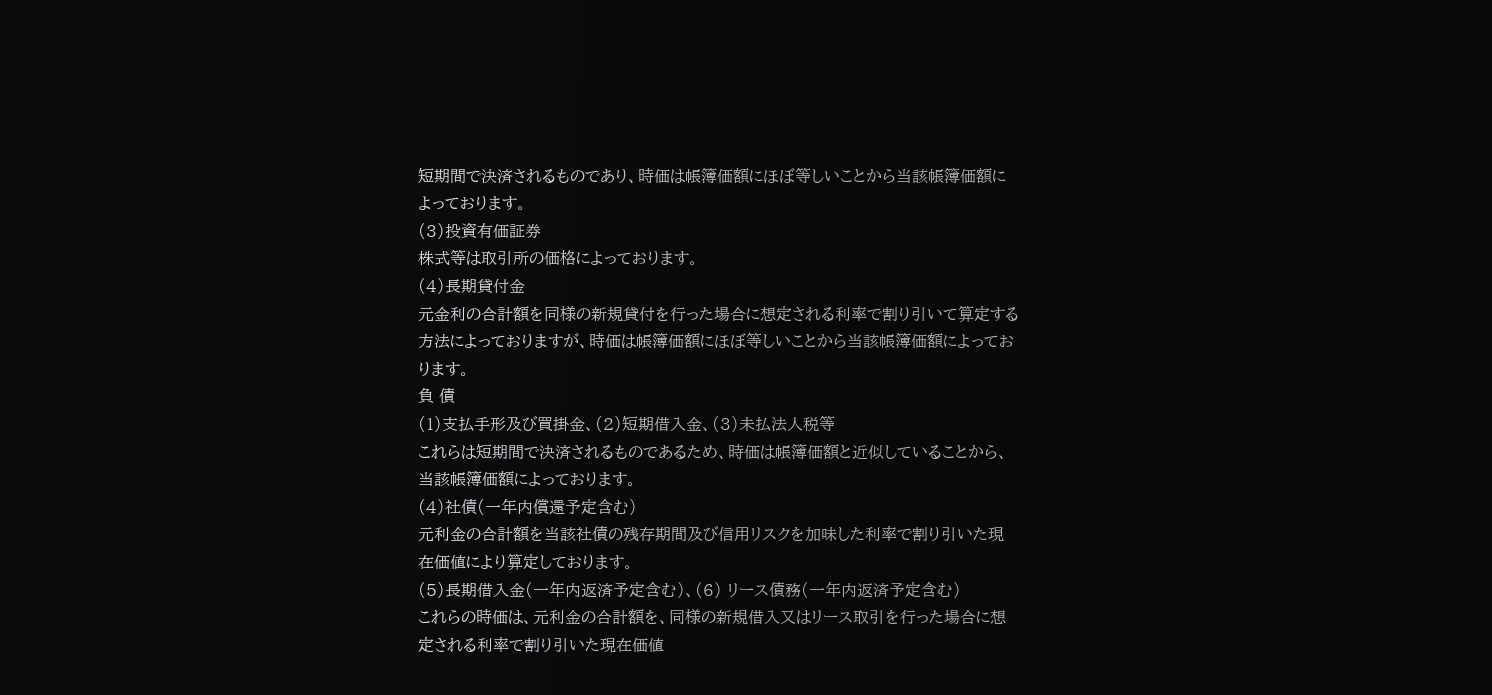短期間で決済されるものであり、時価は帳簿価額にほぼ等しいことから当該帳簿価額によっております。
(3)投資有価証券
株式等は取引所の価格によっております。
(4)長期貸付金
元金利の合計額を同様の新規貸付を行った場合に想定される利率で割り引いて算定する方法によっておりますが、時価は帳簿価額にほぼ等しいことから当該帳簿価額によっております。
負 債
(1)支払手形及び買掛金、(2)短期借入金、(3)未払法人税等
これらは短期間で決済されるものであるため、時価は帳簿価額と近似していることから、当該帳簿価額によっております。
(4)社債(一年内償還予定含む)
元利金の合計額を当該社債の残存期間及び信用リスクを加味した利率で割り引いた現在価値により算定しております。
(5)長期借入金(一年内返済予定含む)、(6) リース債務(一年内返済予定含む)
これらの時価は、元利金の合計額を、同様の新規借入又はリース取引を行った場合に想定される利率で割り引いた現在価値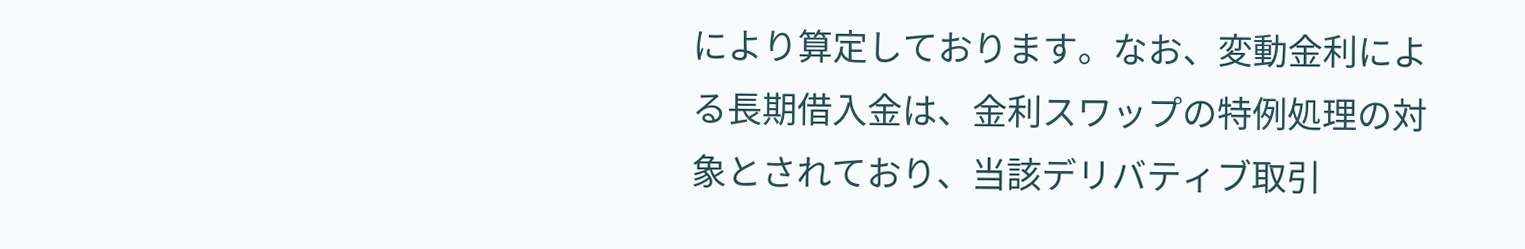により算定しております。なお、変動金利による長期借入金は、金利スワップの特例処理の対象とされており、当該デリバティブ取引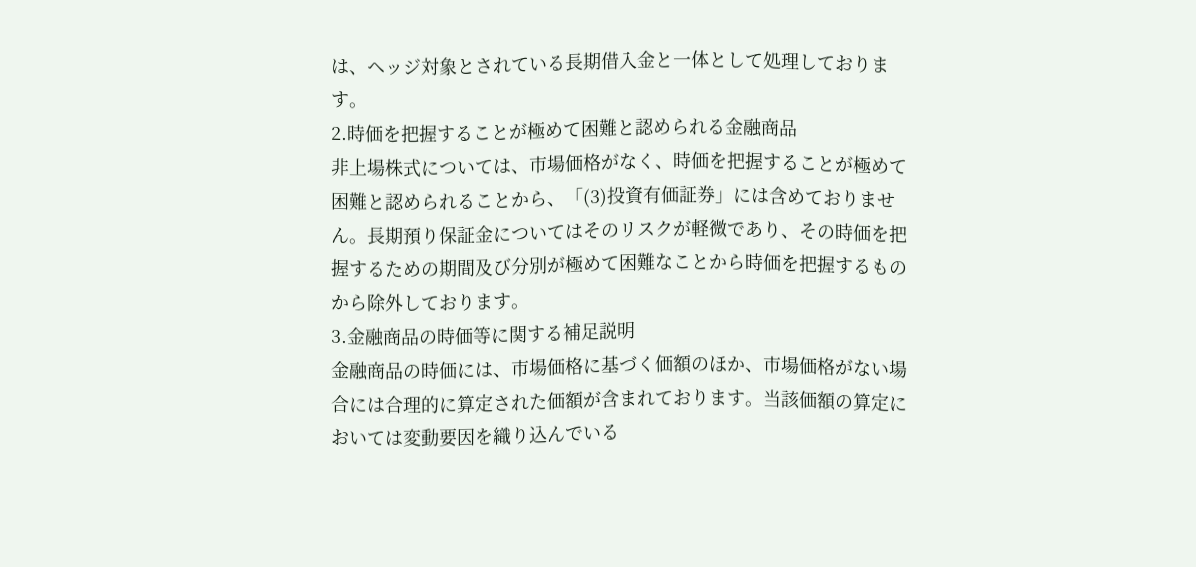は、ヘッジ対象とされている長期借入金と一体として処理しております。
2.時価を把握することが極めて困難と認められる金融商品
非上場株式については、市場価格がなく、時価を把握することが極めて困難と認められることから、「(3)投資有価証券」には含めておりません。長期預り保証金についてはそのリスクが軽微であり、その時価を把握するための期間及び分別が極めて困難なことから時価を把握するものから除外しております。
3.金融商品の時価等に関する補足説明
金融商品の時価には、市場価格に基づく価額のほか、市場価格がない場合には合理的に算定された価額が含まれております。当該価額の算定においては変動要因を織り込んでいる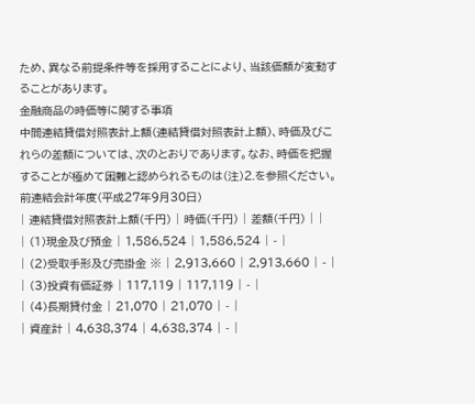ため、異なる前提条件等を採用することにより、当該価額が変動することがあります。
金融商品の時価等に関する事項
中間連結貸借対照表計上額(連結貸借対照表計上額)、時価及びこれらの差額については、次のとおりであります。なお、時価を把握することが極めて困難と認められるものは(注)2.を参照ください。
前連結会計年度(平成27年9月30日)
| 連結貸借対照表計上額(千円) | 時価(千円) | 差額(千円) | |
| (1)現金及び預金 | 1,586,524 | 1,586,524 | - |
| (2)受取手形及び売掛金 ※ | 2,913,660 | 2,913,660 | - |
| (3)投資有価証券 | 117,119 | 117,119 | - |
| (4)長期貸付金 | 21,070 | 21,070 | - |
| 資産計 | 4,638,374 | 4,638,374 | - |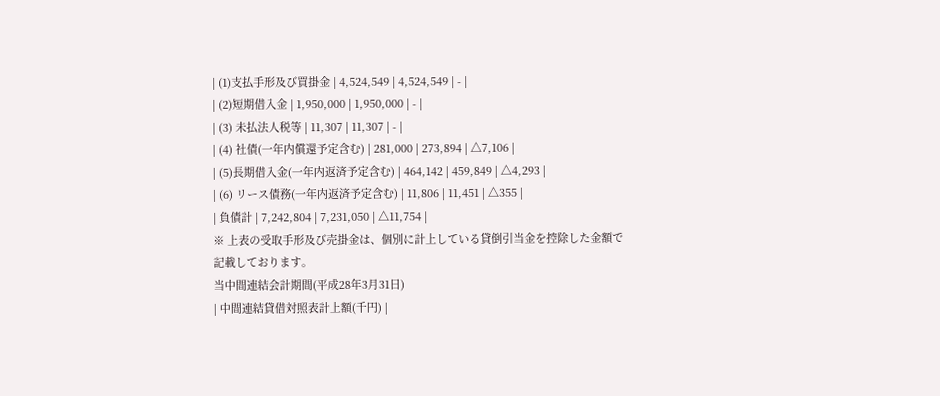| (1)支払手形及び買掛金 | 4,524,549 | 4,524,549 | - |
| (2)短期借入金 | 1,950,000 | 1,950,000 | - |
| (3) 未払法人税等 | 11,307 | 11,307 | - |
| (4) 社債(一年内償還予定含む) | 281,000 | 273,894 | △7,106 |
| (5)長期借入金(一年内返済予定含む) | 464,142 | 459,849 | △4,293 |
| (6) リース債務(一年内返済予定含む) | 11,806 | 11,451 | △355 |
| 負債計 | 7,242,804 | 7,231,050 | △11,754 |
※ 上表の受取手形及び売掛金は、個別に計上している貸倒引当金を控除した金額で記載しております。
当中間連結会計期間(平成28年3月31日)
| 中間連結貸借対照表計上額(千円) |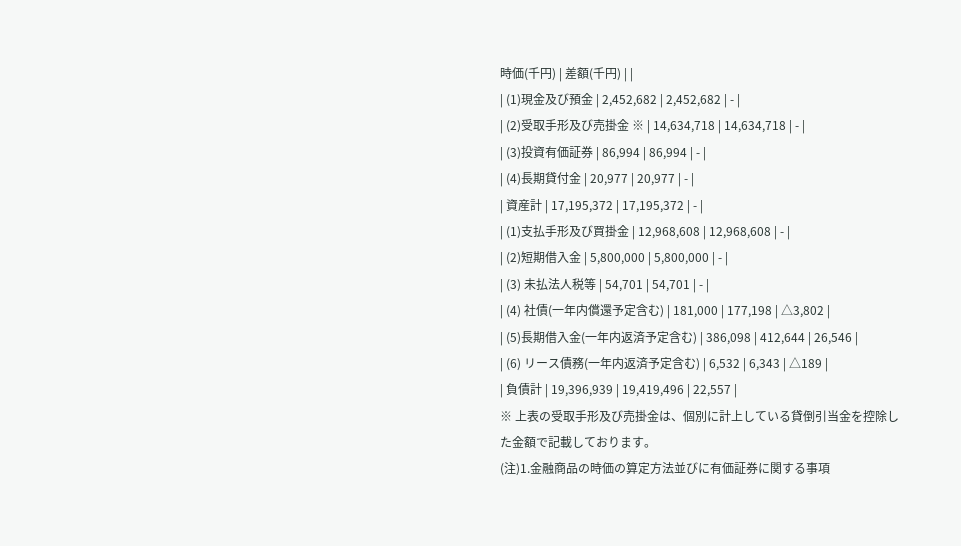時価(千円) | 差額(千円) | |
| (1)現金及び預金 | 2,452,682 | 2,452,682 | - |
| (2)受取手形及び売掛金 ※ | 14,634,718 | 14,634,718 | - |
| (3)投資有価証券 | 86,994 | 86,994 | - |
| (4)長期貸付金 | 20,977 | 20,977 | - |
| 資産計 | 17,195,372 | 17,195,372 | - |
| (1)支払手形及び買掛金 | 12,968,608 | 12,968,608 | - |
| (2)短期借入金 | 5,800,000 | 5,800,000 | - |
| (3) 未払法人税等 | 54,701 | 54,701 | - |
| (4) 社債(一年内償還予定含む) | 181,000 | 177,198 | △3,802 |
| (5)長期借入金(一年内返済予定含む) | 386,098 | 412,644 | 26,546 |
| (6) リース債務(一年内返済予定含む) | 6,532 | 6,343 | △189 |
| 負債計 | 19,396,939 | 19,419,496 | 22,557 |
※ 上表の受取手形及び売掛金は、個別に計上している貸倒引当金を控除した金額で記載しております。
(注)1.金融商品の時価の算定方法並びに有価証券に関する事項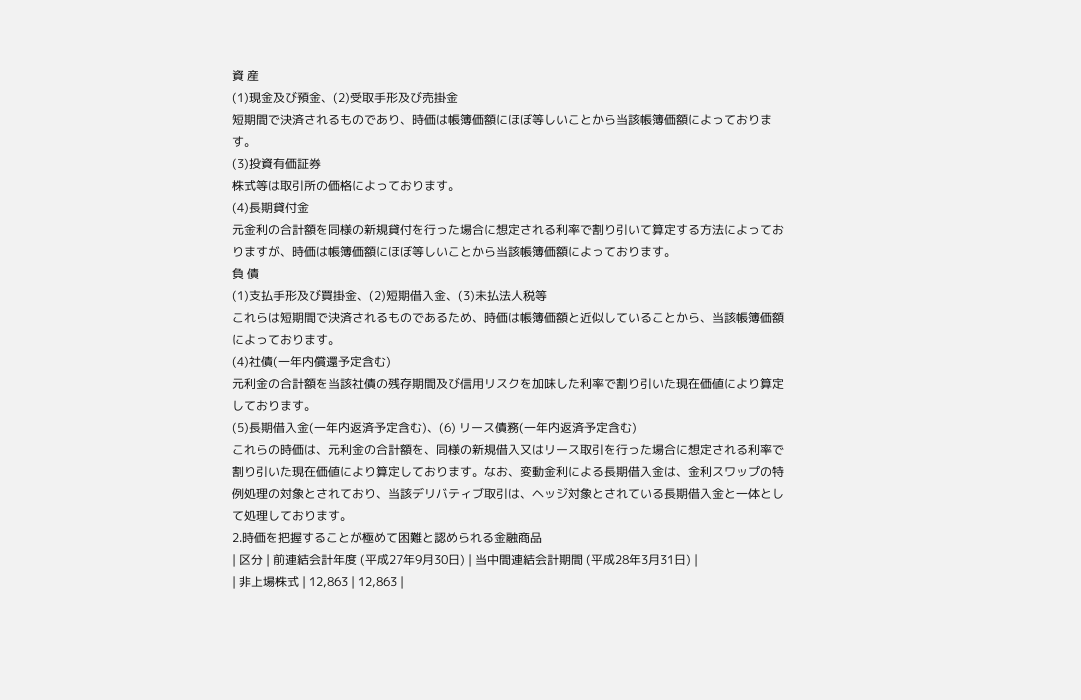資 産
(1)現金及び預金、(2)受取手形及び売掛金
短期間で決済されるものであり、時価は帳簿価額にほぼ等しいことから当該帳簿価額によっております。
(3)投資有価証券
株式等は取引所の価格によっております。
(4)長期貸付金
元金利の合計額を同様の新規貸付を行った場合に想定される利率で割り引いて算定する方法によっておりますが、時価は帳簿価額にほぼ等しいことから当該帳簿価額によっております。
負 債
(1)支払手形及び買掛金、(2)短期借入金、(3)未払法人税等
これらは短期間で決済されるものであるため、時価は帳簿価額と近似していることから、当該帳簿価額によっております。
(4)社債(一年内償還予定含む)
元利金の合計額を当該社債の残存期間及び信用リスクを加味した利率で割り引いた現在価値により算定しております。
(5)長期借入金(一年内返済予定含む)、(6) リース債務(一年内返済予定含む)
これらの時価は、元利金の合計額を、同様の新規借入又はリース取引を行った場合に想定される利率で割り引いた現在価値により算定しております。なお、変動金利による長期借入金は、金利スワップの特例処理の対象とされており、当該デリバティブ取引は、ヘッジ対象とされている長期借入金と一体として処理しております。
2.時価を把握することが極めて困難と認められる金融商品
| 区分 | 前連結会計年度 (平成27年9月30日) | 当中間連結会計期間 (平成28年3月31日) |
| 非上場株式 | 12,863 | 12,863 |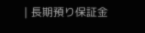| 長期預り保証金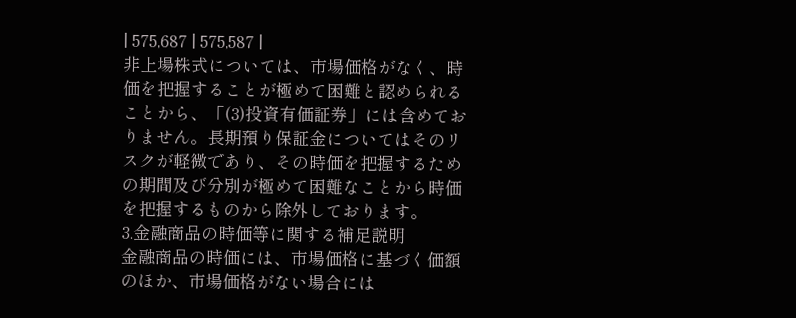| 575,687 | 575,587 |
非上場株式については、市場価格がなく、時価を把握することが極めて困難と認められることから、「(3)投資有価証券」には含めておりません。長期預り保証金についてはそのリスクが軽微であり、その時価を把握するための期間及び分別が極めて困難なことから時価を把握するものから除外しております。
3.金融商品の時価等に関する補足説明
金融商品の時価には、市場価格に基づく価額のほか、市場価格がない場合には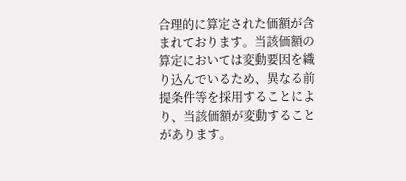合理的に算定された価額が含まれております。当該価額の算定においては変動要因を織り込んでいるため、異なる前提条件等を採用することにより、当該価額が変動することがあります。